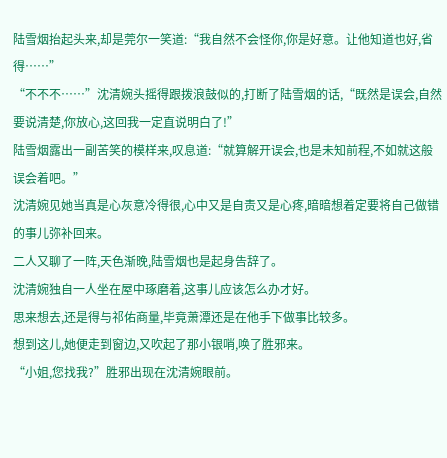陆雪烟抬起头来,却是莞尔一笑道:“我自然不会怪你,你是好意。让他知道也好,省得……”
“不不不……”沈清婉头摇得跟拨浪鼓似的,打断了陆雪烟的话,“既然是误会,自然要说清楚,你放心,这回我一定直说明白了!”
陆雪烟露出一副苦笑的模样来,叹息道:“就算解开误会,也是未知前程,不如就这般误会着吧。”
沈清婉见她当真是心灰意冷得很,心中又是自责又是心疼,暗暗想着定要将自己做错的事儿弥补回来。
二人又聊了一阵,天色渐晚,陆雪烟也是起身告辞了。
沈清婉独自一人坐在屋中琢磨着,这事儿应该怎么办才好。
思来想去,还是得与祁佑商量,毕竟萧潭还是在他手下做事比较多。
想到这儿,她便走到窗边,又吹起了那小银哨,唤了胜邪来。
“小姐,您找我?”胜邪出现在沈清婉眼前。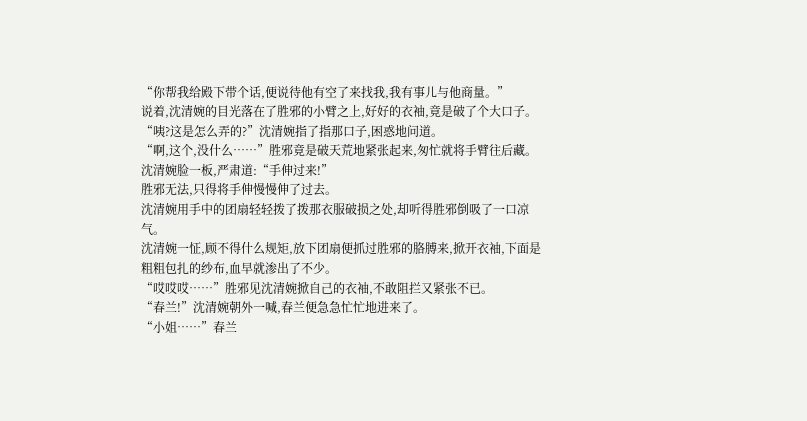“你帮我给殿下带个话,便说待他有空了来找我,我有事儿与他商量。”
说着,沈清婉的目光落在了胜邪的小臂之上,好好的衣袖,竟是破了个大口子。
“咦?这是怎么弄的?”沈清婉指了指那口子,困惑地问道。
“啊,这个,没什么……”胜邪竟是破天荒地紧张起来,匆忙就将手臂往后藏。
沈清婉脸一板,严肃道:“手伸过来!”
胜邪无法,只得将手伸慢慢伸了过去。
沈清婉用手中的团扇轻轻拨了拨那衣服破损之处,却听得胜邪倒吸了一口凉气。
沈清婉一怔,顾不得什么规矩,放下团扇便抓过胜邪的胳膊来,掀开衣袖,下面是粗粗包扎的纱布,血早就渗出了不少。
“哎哎哎……”胜邪见沈清婉掀自己的衣袖,不敢阻拦又紧张不已。
“春兰!”沈清婉朝外一喊,春兰便急急忙忙地进来了。
“小姐……”春兰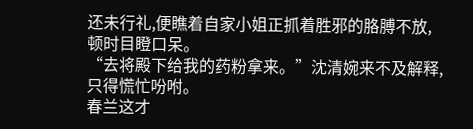还未行礼,便瞧着自家小姐正抓着胜邪的胳膊不放,顿时目瞪口呆。
“去将殿下给我的药粉拿来。”沈清婉来不及解释,只得慌忙吩咐。
春兰这才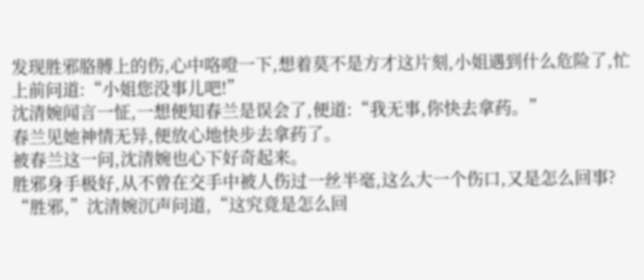发现胜邪胳膊上的伤,心中咯噔一下,想着莫不是方才这片刻,小姐遇到什么危险了,忙上前问道:“小姐您没事儿吧!”
沈清婉闻言一怔,一想便知春兰是误会了,便道:“我无事,你快去拿药。”
春兰见她神情无异,便放心地快步去拿药了。
被春兰这一问,沈清婉也心下好奇起来。
胜邪身手极好,从不曾在交手中被人伤过一丝半毫,这么大一个伤口,又是怎么回事?
“胜邪,”沈清婉沉声问道,“这究竟是怎么回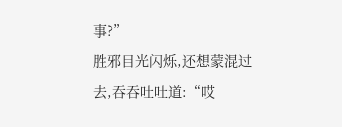事?”
胜邪目光闪烁,还想蒙混过去,吞吞吐吐道:“哎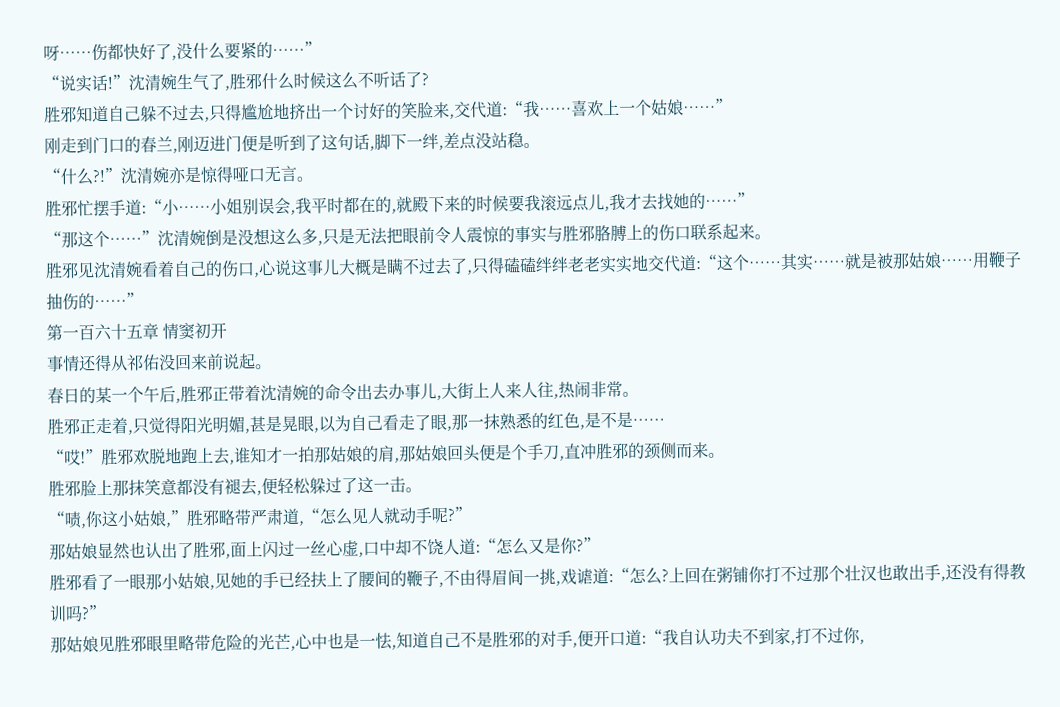呀……伤都快好了,没什么要紧的……”
“说实话!”沈清婉生气了,胜邪什么时候这么不听话了?
胜邪知道自己躲不过去,只得尴尬地挤出一个讨好的笑脸来,交代道:“我……喜欢上一个姑娘……”
刚走到门口的春兰,刚迈进门便是听到了这句话,脚下一绊,差点没站稳。
“什么?!”沈清婉亦是惊得哑口无言。
胜邪忙摆手道:“小……小姐别误会,我平时都在的,就殿下来的时候要我滚远点儿,我才去找她的……”
“那这个……”沈清婉倒是没想这么多,只是无法把眼前令人震惊的事实与胜邪胳膊上的伤口联系起来。
胜邪见沈清婉看着自己的伤口,心说这事儿大概是瞒不过去了,只得磕磕绊绊老老实实地交代道:“这个……其实……就是被那姑娘……用鞭子抽伤的……”
第一百六十五章 情窦初开
事情还得从祁佑没回来前说起。
春日的某一个午后,胜邪正带着沈清婉的命令出去办事儿,大街上人来人往,热闹非常。
胜邪正走着,只觉得阳光明媚,甚是晃眼,以为自己看走了眼,那一抹熟悉的红色,是不是……
“哎!”胜邪欢脱地跑上去,谁知才一拍那姑娘的肩,那姑娘回头便是个手刀,直冲胜邪的颈侧而来。
胜邪脸上那抹笑意都没有褪去,便轻松躲过了这一击。
“啧,你这小姑娘,”胜邪略带严肃道,“怎么见人就动手呢?”
那姑娘显然也认出了胜邪,面上闪过一丝心虚,口中却不饶人道:“怎么又是你?”
胜邪看了一眼那小姑娘,见她的手已经扶上了腰间的鞭子,不由得眉间一挑,戏谑道:“怎么?上回在粥铺你打不过那个壮汉也敢出手,还没有得教训吗?”
那姑娘见胜邪眼里略带危险的光芒,心中也是一怯,知道自己不是胜邪的对手,便开口道:“我自认功夫不到家,打不过你,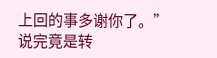上回的事多谢你了。”
说完竟是转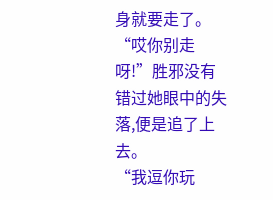身就要走了。
“哎你别走呀!”胜邪没有错过她眼中的失落,便是追了上去。
“我逗你玩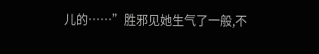儿的……”胜邪见她生气了一般,不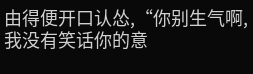由得便开口认怂,“你别生气啊,我没有笑话你的意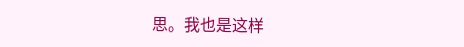思。我也是这样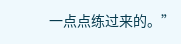一点点练过来的。”